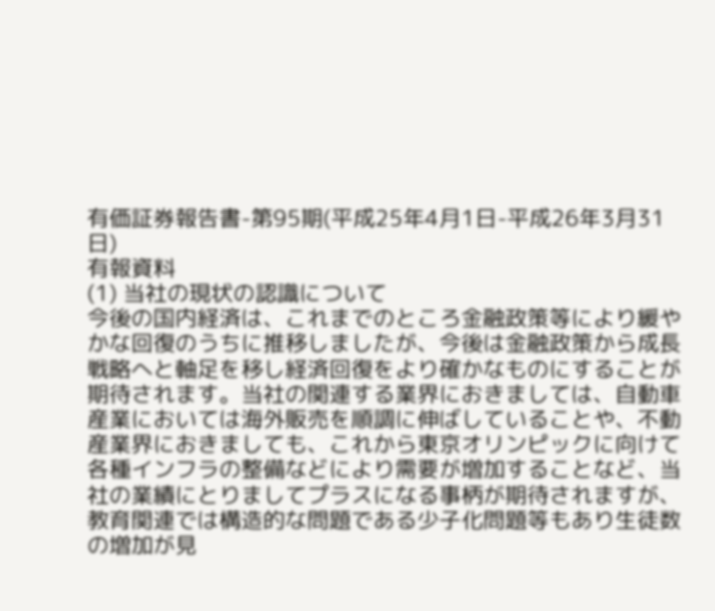有価証券報告書-第95期(平成25年4月1日-平成26年3月31日)
有報資料
(1) 当社の現状の認識について
今後の国内経済は、これまでのところ金融政策等により緩やかな回復のうちに推移しましたが、今後は金融政策から成長戦略へと軸足を移し経済回復をより確かなものにすることが期待されます。当社の関連する業界におきましては、自動車産業においては海外販売を順調に伸ばしていることや、不動産業界におきましても、これから東京オリンピックに向けて各種インフラの整備などにより需要が増加することなど、当社の業績にとりましてプラスになる事柄が期待されますが、教育関連では構造的な問題である少子化問題等もあり生徒数の増加が見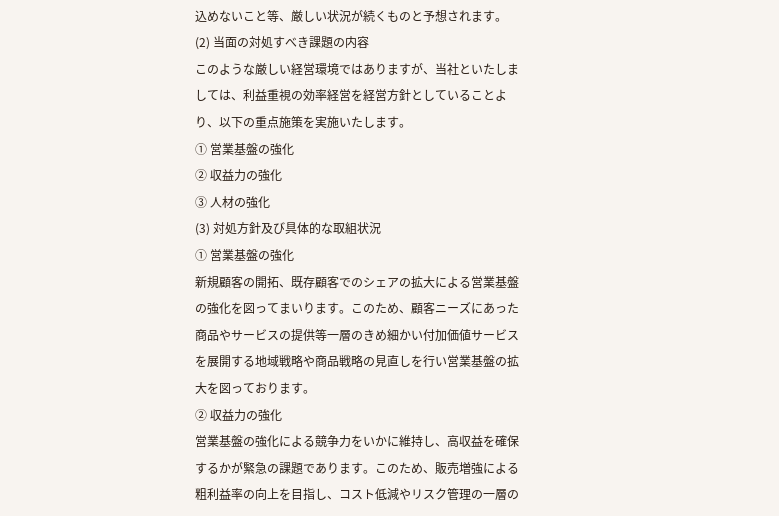込めないこと等、厳しい状況が続くものと予想されます。
(2) 当面の対処すべき課題の内容
このような厳しい経営環境ではありますが、当社といたしましては、利益重視の効率経営を経営方針としていることより、以下の重点施策を実施いたします。
① 営業基盤の強化
② 収益力の強化
③ 人材の強化
(3) 対処方針及び具体的な取組状況
① 営業基盤の強化
新規顧客の開拓、既存顧客でのシェアの拡大による営業基盤の強化を図ってまいります。このため、顧客ニーズにあった商品やサービスの提供等一層のきめ細かい付加価値サービスを展開する地域戦略や商品戦略の見直しを行い営業基盤の拡大を図っております。
② 収益力の強化
営業基盤の強化による競争力をいかに維持し、高収益を確保するかが緊急の課題であります。このため、販売増強による粗利益率の向上を目指し、コスト低減やリスク管理の一層の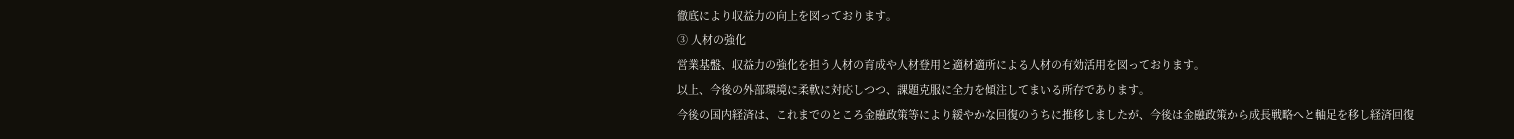徹底により収益力の向上を図っております。
③ 人材の強化
営業基盤、収益力の強化を担う人材の育成や人材登用と適材適所による人材の有効活用を図っております。
以上、今後の外部環境に柔軟に対応しつつ、課題克服に全力を傾注してまいる所存であります。
今後の国内経済は、これまでのところ金融政策等により緩やかな回復のうちに推移しましたが、今後は金融政策から成長戦略へと軸足を移し経済回復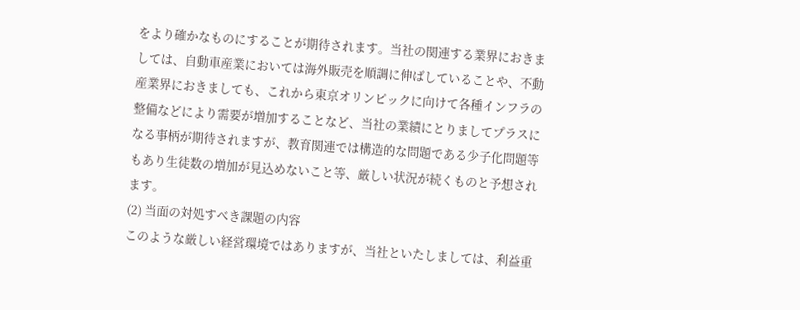をより確かなものにすることが期待されます。当社の関連する業界におきましては、自動車産業においては海外販売を順調に伸ばしていることや、不動産業界におきましても、これから東京オリンピックに向けて各種インフラの整備などにより需要が増加することなど、当社の業績にとりましてプラスになる事柄が期待されますが、教育関連では構造的な問題である少子化問題等もあり生徒数の増加が見込めないこと等、厳しい状況が続くものと予想されます。
(2) 当面の対処すべき課題の内容
このような厳しい経営環境ではありますが、当社といたしましては、利益重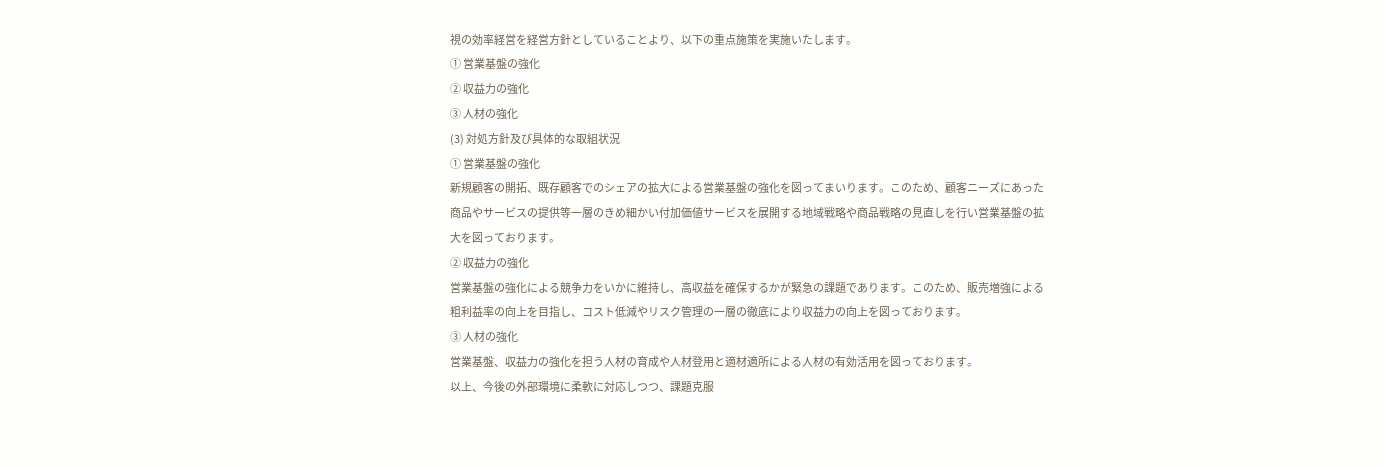視の効率経営を経営方針としていることより、以下の重点施策を実施いたします。
① 営業基盤の強化
② 収益力の強化
③ 人材の強化
(3) 対処方針及び具体的な取組状況
① 営業基盤の強化
新規顧客の開拓、既存顧客でのシェアの拡大による営業基盤の強化を図ってまいります。このため、顧客ニーズにあった商品やサービスの提供等一層のきめ細かい付加価値サービスを展開する地域戦略や商品戦略の見直しを行い営業基盤の拡大を図っております。
② 収益力の強化
営業基盤の強化による競争力をいかに維持し、高収益を確保するかが緊急の課題であります。このため、販売増強による粗利益率の向上を目指し、コスト低減やリスク管理の一層の徹底により収益力の向上を図っております。
③ 人材の強化
営業基盤、収益力の強化を担う人材の育成や人材登用と適材適所による人材の有効活用を図っております。
以上、今後の外部環境に柔軟に対応しつつ、課題克服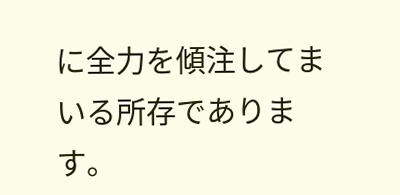に全力を傾注してまいる所存であります。